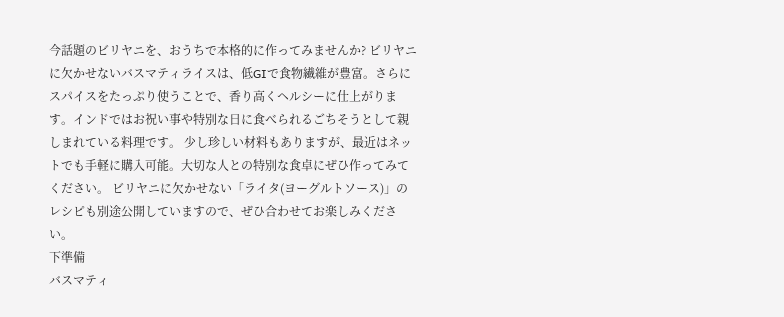今話題のビリヤニを、おうちで本格的に作ってみませんか? ビリヤニに欠かせないバスマティライスは、低GIで食物繊維が豊富。さらにスパイスをたっぷり使うことで、香り高くヘルシーに仕上がります。インドではお祝い事や特別な日に食べられるごちそうとして親しまれている料理です。 少し珍しい材料もありますが、最近はネットでも手軽に購入可能。大切な人との特別な食卓にぜひ作ってみてください。 ビリヤニに欠かせない「ライタ(ヨーグルトソース)」のレシピも別途公開していますので、ぜひ合わせてお楽しみください。
下準備
バスマティ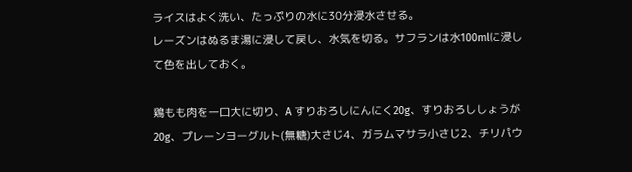ライスはよく洗い、たっぷりの水に30分浸水させる。
レーズンはぬるま湯に浸して戻し、水気を切る。サフランは水100mlに浸して色を出しておく。

鶏もも肉を一口大に切り、A すりおろしにんにく20g、すりおろししょうが20g、プレーンヨーグルト(無糖)大さじ4、ガラムマサラ小さじ2、チリパウ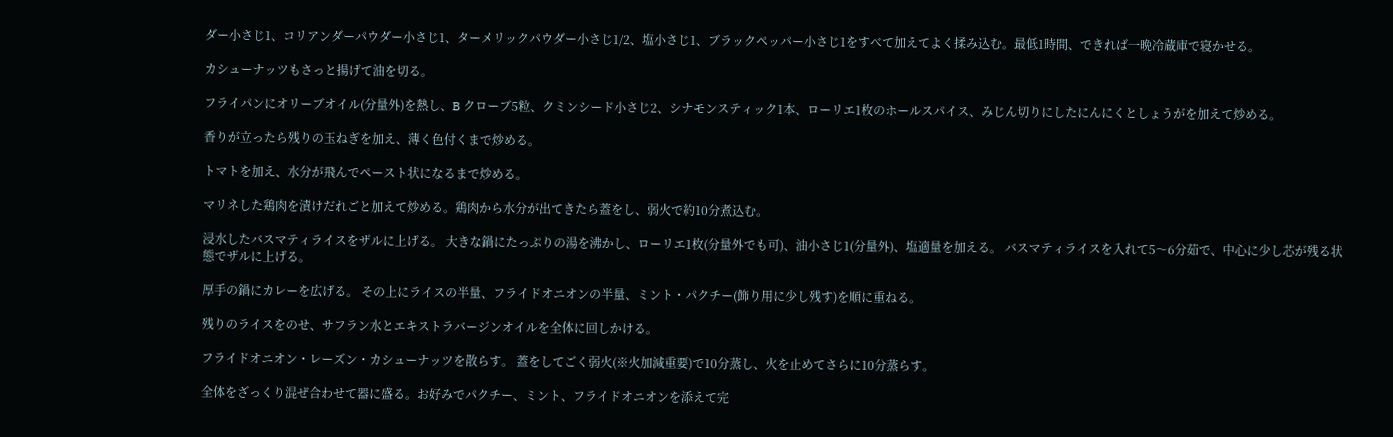ダー小さじ1、コリアンダーパウダー小さじ1、ターメリックパウダー小さじ1/2、塩小さじ1、ブラックペッパー小さじ1をすべて加えてよく揉み込む。最低1時間、できれば一晩冷蔵庫で寝かせる。

カシューナッツもさっと揚げて油を切る。

フライパンにオリーブオイル(分量外)を熱し、B クローブ5粒、クミンシード小さじ2、シナモンスティック1本、ローリエ1枚のホールスパイス、みじん切りにしたにんにくとしょうがを加えて炒める。

香りが立ったら残りの玉ねぎを加え、薄く色付くまで炒める。

トマトを加え、水分が飛んでペースト状になるまで炒める。

マリネした鶏肉を漬けだれごと加えて炒める。鶏肉から水分が出てきたら蓋をし、弱火で約10分煮込む。

浸水したバスマティライスをザルに上げる。 大きな鍋にたっぷりの湯を沸かし、ローリエ1枚(分量外でも可)、油小さじ1(分量外)、塩適量を加える。 バスマティライスを入れて5〜6分茹で、中心に少し芯が残る状態でザルに上げる。

厚手の鍋にカレーを広げる。 その上にライスの半量、フライドオニオンの半量、ミント・パクチー(飾り用に少し残す)を順に重ねる。

残りのライスをのせ、サフラン水とエキストラバージンオイルを全体に回しかける。

フライドオニオン・レーズン・カシューナッツを散らす。 蓋をしてごく弱火(※火加減重要)で10分蒸し、火を止めてさらに10分蒸らす。

全体をざっくり混ぜ合わせて器に盛る。お好みでパクチー、ミント、フライドオニオンを添えて完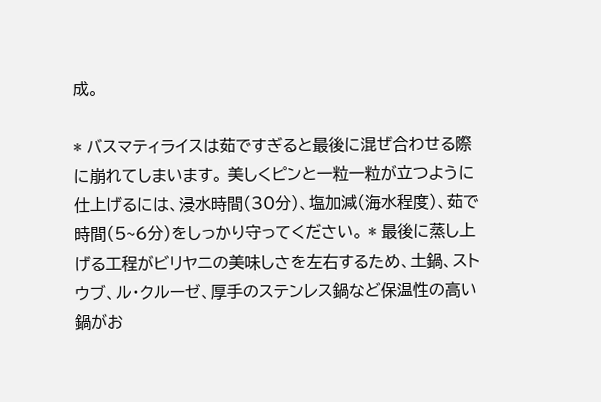成。

* バスマティライスは茹ですぎると最後に混ぜ合わせる際に崩れてしまいます。 美しくピンと一粒一粒が立つように仕上げるには、浸水時間(30分)、塩加減(海水程度)、茹で時間(5~6分)をしっかり守ってください。 * 最後に蒸し上げる工程がビリヤニの美味しさを左右するため、土鍋、ストウブ、ル・クルーゼ、厚手のステンレス鍋など保温性の高い鍋がお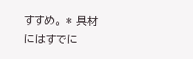すすめ。 * 具材にはすでに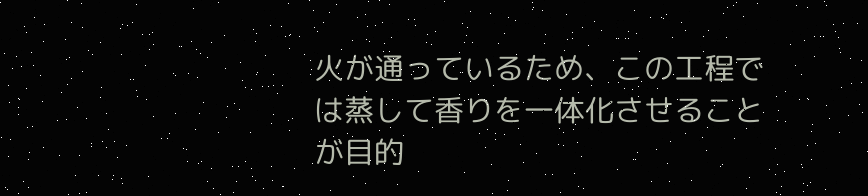火が通っているため、この工程では蒸して香りを一体化させることが目的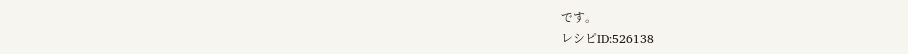です。
レシピID:526138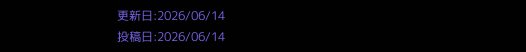更新日:2026/06/14
投稿日:2026/06/14